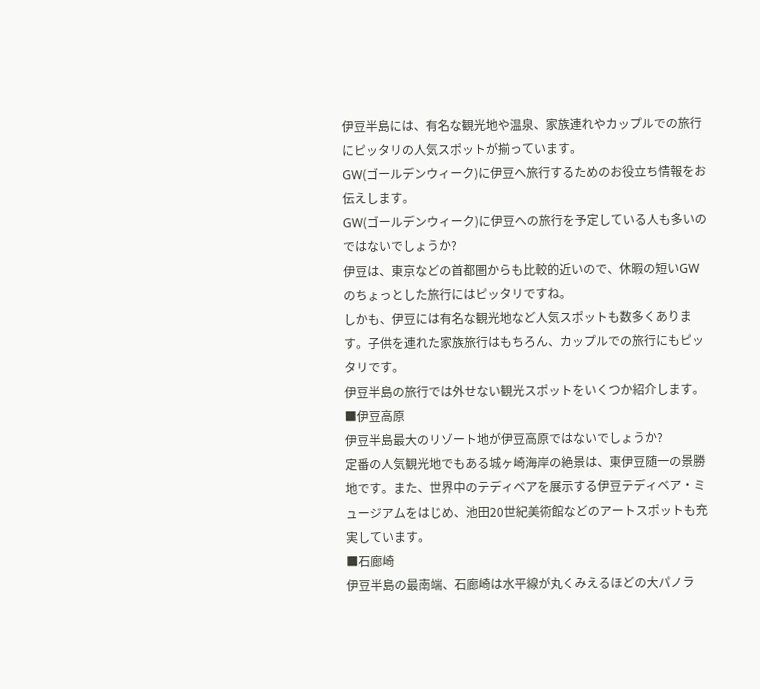伊豆半島には、有名な観光地や温泉、家族連れやカップルでの旅行にピッタリの人気スポットが揃っています。
GW(ゴールデンウィーク)に伊豆へ旅行するためのお役立ち情報をお伝えします。
GW(ゴールデンウィーク)に伊豆への旅行を予定している人も多いのではないでしょうか?
伊豆は、東京などの首都圏からも比較的近いので、休暇の短いGWのちょっとした旅行にはピッタリですね。
しかも、伊豆には有名な観光地など人気スポットも数多くあります。子供を連れた家族旅行はもちろん、カップルでの旅行にもピッタリです。
伊豆半島の旅行では外せない観光スポットをいくつか紹介します。
■伊豆高原
伊豆半島最大のリゾート地が伊豆高原ではないでしょうか?
定番の人気観光地でもある城ヶ崎海岸の絶景は、東伊豆随一の景勝地です。また、世界中のテディベアを展示する伊豆テディベア・ミュージアムをはじめ、池田20世紀美術館などのアートスポットも充実しています。
■石廊崎
伊豆半島の最南端、石廊崎は水平線が丸くみえるほどの大パノラ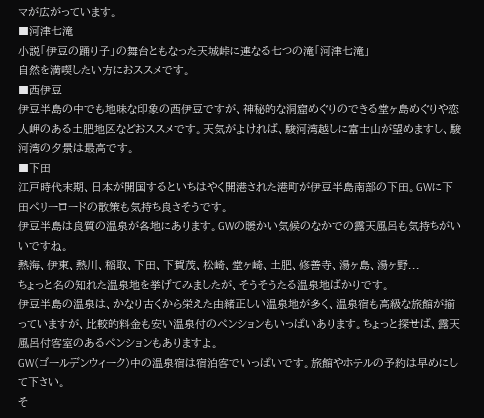マが広がっています。
■河津七滝
小説「伊豆の踊り子」の舞台ともなった天城峠に連なる七つの滝「河津七滝」
自然を満喫したい方におススメです。
■西伊豆
伊豆半島の中でも地味な印象の西伊豆ですが、神秘的な洞窟めぐりのできる堂ヶ島めぐりや恋人岬のある土肥地区などおススメです。天気がよければ、駿河湾越しに富士山が望めますし、駿河湾の夕景は最高です。
■下田
江戸時代末期、日本が開国するといちはやく開港された港町が伊豆半島南部の下田。GWに下田ペリーロードの散策も気持ち良さそうです。
伊豆半島は良質の温泉が各地にあります。GWの暖かい気候のなかでの露天風呂も気持ちがいいですね。
熱海、伊東、熱川、稲取、下田、下賀茂、松崎、堂ヶ崎、土肥、修善寺、湯ヶ島、湯ヶ野...
ちょっと名の知れた温泉地を挙げてみましたが、そうそうたる温泉地ばかりです。
伊豆半島の温泉は、かなり古くから栄えた由緒正しい温泉地が多く、温泉宿も高級な旅館が揃っていますが、比較的料金も安い温泉付のペンションもいっぱいあります。ちょっと探せば、露天風呂付客室のあるペンションもありますよ。
GW(ゴールデンウィーク)中の温泉宿は宿泊客でいっぱいです。旅館やホテルの予約は早めにして下さい。
そ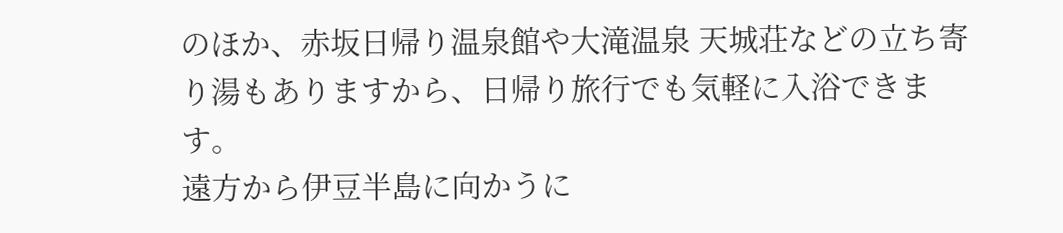のほか、赤坂日帰り温泉館や大滝温泉 天城荘などの立ち寄り湯もありますから、日帰り旅行でも気軽に入浴できます。
遠方から伊豆半島に向かうに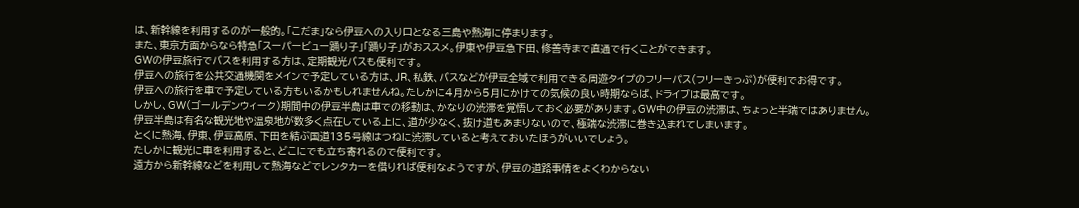は、新幹線を利用するのが一般的。「こだま」なら伊豆への入り口となる三島や熱海に停まります。
また、東京方面からなら特急「スーパービュー踊り子」「踊り子」がおススメ。伊東や伊豆急下田、修善寺まで直通で行くことができます。
GWの伊豆旅行でバスを利用する方は、定期観光バスも便利です。
伊豆への旅行を公共交通機関をメインで予定している方は、JR、私鉄、バスなどが伊豆全域で利用できる周遊タイプのフリーパス(フリーきっぷ)が便利でお得です。
伊豆への旅行を車で予定している方もいるかもしれませんね。たしかに4月から5月にかけての気候の良い時期ならば、ドライブは最高です。
しかし、GW(ゴールデンウィーク)期間中の伊豆半島は車での移動は、かなりの渋滞を覚悟しておく必要があります。GW中の伊豆の渋滞は、ちょっと半端ではありません。
伊豆半島は有名な観光地や温泉地が数多く点在している上に、道が少なく、抜け道もあまりないので、極端な渋滞に巻き込まれてしまいます。
とくに熱海、伊東、伊豆高原、下田を結ぶ国道135号線はつねに渋滞していると考えておいたほうがいいでしょう。
たしかに観光に車を利用すると、どこにでも立ち寄れるので便利です。
遠方から新幹線などを利用して熱海などでレンタカーを借りれば便利なようですが、伊豆の道路事情をよくわからない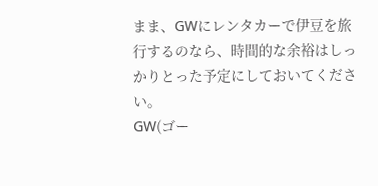まま、GWにレンタカーで伊豆を旅行するのなら、時間的な余裕はしっかりとった予定にしておいてください。
GW(ゴー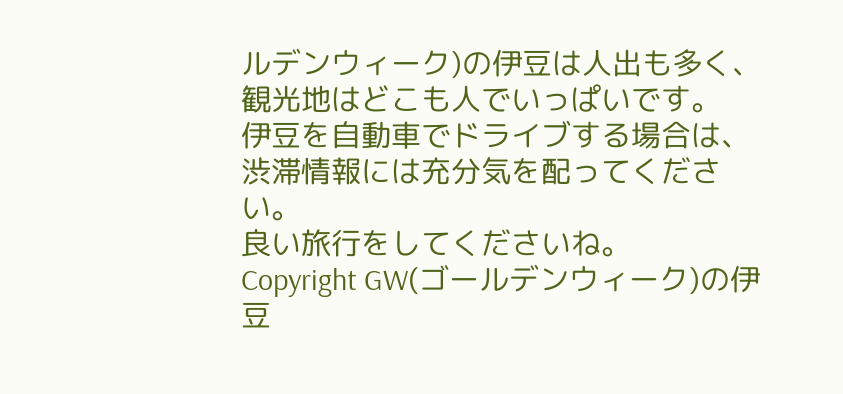ルデンウィーク)の伊豆は人出も多く、観光地はどこも人でいっぱいです。
伊豆を自動車でドライブする場合は、渋滞情報には充分気を配ってください。
良い旅行をしてくださいね。
Copyright GW(ゴールデンウィーク)の伊豆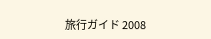旅行ガイド 2008